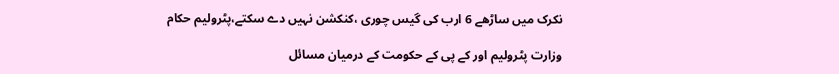نکرک میں ساڑھے 6 ارب کی گیس چوری ،کنکشن نہیں دے سکتے،پٹرولیم حکام

وزارت پٹرولیم اور کے پی کے حکومت کے درمیان مسائل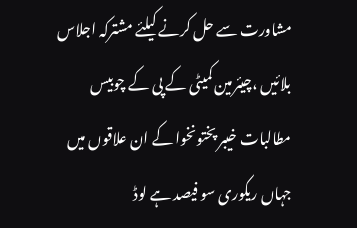مشاورت سے حل کرنے کیلئے مشترکہ اجلاس بلائیں ،چیئرمین کمیٹی کے پی کے چوبیس مطالبات خیبر پختونخوا کے ان علاقوں میں جہاں ریکوری سو فیصد ہے لوڈ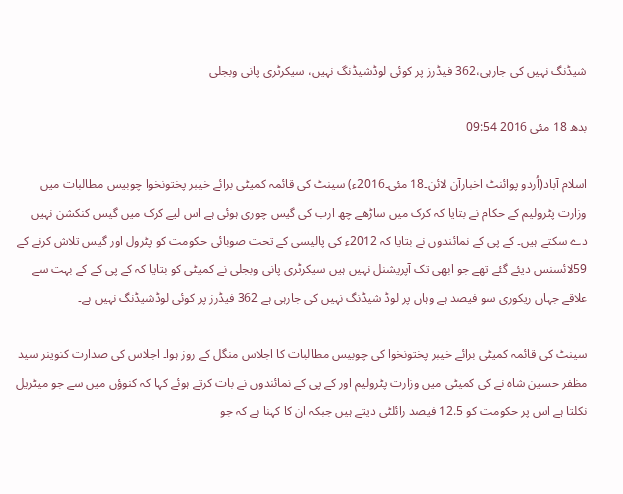شیڈنگ نہیں کی جارہی،362 فیڈرز پر کوئی لوڈشیڈنگ نہیں، سیکرٹری پانی وبجلی

بدھ 18 مئی 2016 09:54

اسلام آباد(اُردو پوائنٹ اخبارآن لائن۔18 مئی۔2016ء) سینٹ کی قائمہ کمیٹی برائے خیبر پختونخوا چوبیس مطالبات میں وزارت پٹرولیم کے حکام نے بتایا کہ کرک میں ساڑھے چھ ارب کی گیس چوری ہوئی ہے اس لیے کرک میں گیس کنکشن نہیں دے سکتے ہیں۔ کے پی کے نمائندوں نے بتایا کہ 2012ء کی پالیسی کے تحت صوبائی حکومت کو پٹرول اور گیس تلاش کرنے کے 59لائسنس دیئے گئے تھے جو ابھی تک آپریشنل نہیں ہیں سیکرٹری پانی وبجلی نے کمیٹی کو بتایا کہ کے پی کے کے بہت سے علاقے جہاں ریکوری سو فیصد ہے وہاں پر لوڈ شیڈنگ نہیں کی جارہی ہے 362 فیڈرز پر کوئی لوڈشیڈنگ نہیں ہے۔

سینٹ کی قائمہ کمیٹی برائے خیبر پختونخوا کی چوبیس مطالبات کا اجلاس منگل کے روز ہوا۔ اجلاس کی صدارت کنوینر سید مظفر حسین شاہ نے کی کمیٹی میں وزارت پٹرولیم اور کے پی کے نمائندوں نے بات کرتے ہوئے کہا کہ کنوؤں میں سے جو میٹریل نکلتا ہے اس پر حکومت کو 12.5 فیصد رائلٹی دیتے ہیں جبکہ ان کا کہنا ہے کہ جو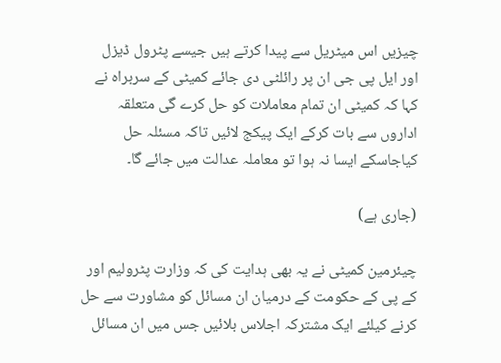چیزیں اس میٹریل سے پیدا کرتے ہیں جیسے پٹرول ڈیزل اور ایل پی جی ان پر رائلٹی دی جائے کمیٹی کے سربراہ نے کہا کہ کمیٹی ان تمام معاملات کو حل کرے گی متعلقہ اداروں سے بات کرکے ایک پیکج لائیں تاکہ مسئلہ حل کیاجاسکے ایسا نہ ہوا تو معاملہ عدالت میں جائے گا۔

(جاری ہے)

چیئرمین کمیٹی نے یہ بھی ہدایت کی کہ وزارت پٹرولیم اور کے پی کے حکومت کے درمیان ان مسائل کو مشاورت سے حل کرنے کیلئے ایک مشترکہ اجلاس بلائیں جس میں ان مسائل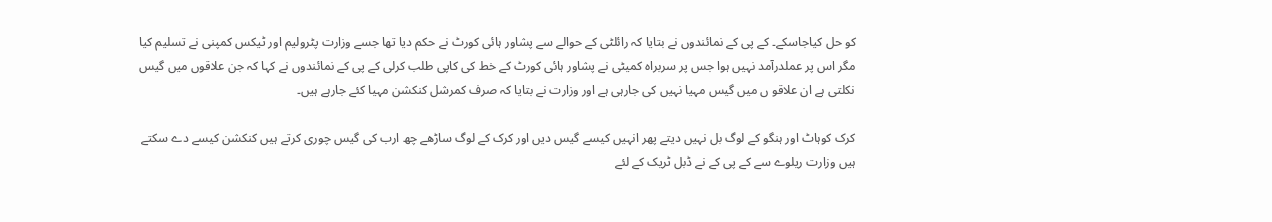کو حل کیاجاسکے۔ کے پی کے نمائندوں نے بتایا کہ رائلٹی کے حوالے سے پشاور ہائی کورٹ نے حکم دیا تھا جسے وزارت پٹرولیم اور ٹیکس کمپنی نے تسلیم کیا مگر اس پر عملدرآمد نہیں ہوا جس پر سربراہ کمیٹی نے پشاور ہائی کورٹ کے خط کی کاپی طلب کرلی کے پی کے نمائندوں نے کہا کہ جن علاقوں میں گیس نکلتی ہے ان علاقو ں میں گیس مہیا نہیں کی جارہی ہے اور وزارت نے بتایا کہ صرف کمرشل کنکشن مہیا کئے جارہے ہیں۔

کرک کوہاٹ اور ہنگو کے لوگ بل نہیں دیتے پھر انہیں کیسے گیس دیں اور کرک کے لوگ ساڑھے چھ ارب کی گیس چوری کرتے ہیں کنکشن کیسے دے سکتے ہیں وزارت ریلوے سے کے پی کے نے ڈبل ٹریک کے لئے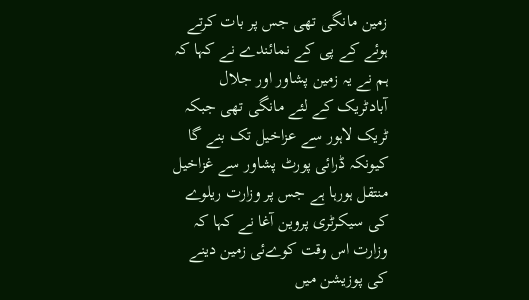زمین مانگی تھی جس پر بات کرتے ہوئے کے پی کے نمائندے نے کہا کہ ہم نے یہ زمین پشاور اور جلال آبادٹریک کے لئے مانگی تھی جبکہ ٹریک لاہور سے عزاخیل تک بنے گا کیونکہ ڈرائی پورٹ پشاور سے غزاخیل منتقل ہورہا ہے جس پر وزارت ریلوے کی سیکرٹری پروین آغا نے کہا کہ وزارت اس وقت کوےئی زمین دینے کی پوزیشن میں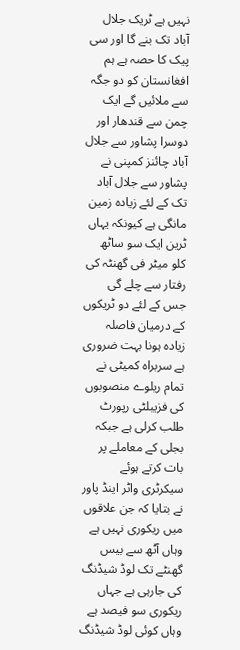نہیں ہے ٹریک جلال آباد تک بنے گا اور سی پیک کا حصہ ہے ہم افغانستان کو دو جگہ سے ملائیں گے ایک چمن سے قندھار اور دوسرا پشاور سے جلال آباد چائنز کمپنی نے پشاور سے جلال آباد تک کے لئے زیادہ زمین مانگی ہے کیونکہ یہاں ٹرین ایک سو ساٹھ کلو میٹر فی گھنٹہ کی رفتار سے چلے گی جس کے لئے دو ٹریکوں کے درمیان فاصلہ زیادہ ہونا بہت ضروری ہے سربراہ کمیٹی نے تمام ریلوے منصوبوں کی فزیبلٹی رپورٹ طلب کرلی ہے جبکہ بجلی کے معاملے پر بات کرتے ہوئے سیکرٹری واٹر اینڈ پاور نے بتایا کہ جن علاقوں میں ریکوری نہیں ہے وہاں آٹھ سے بیس گھنٹے تک لوڈ شیڈنگ کی جارہی ہے جہاں ریکوری سو فیصد ہے وہاں کوئی لوڈ شیڈنگ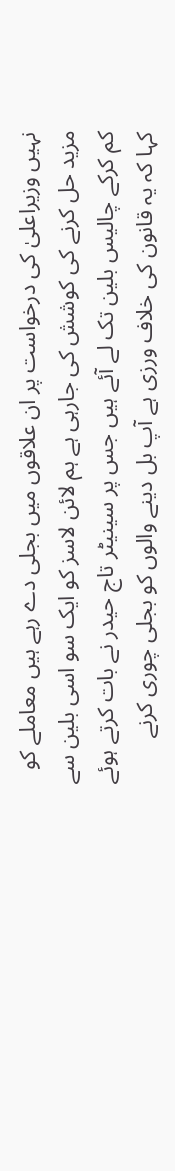نہیں وزیراعلیٰ کی درخواست پر ان علاقوں میں بجلی دے رہے ہیں معاملے کو مزید حل کرنے کی کوشش کی جارہی ہے ہم لائن لاسز کو ایک سو اسی بلین سے کم کرکے چالیس بلین تک لے آئے ہیں جس پر سینیٹر تاج حیدر نے بات کرتے ہوئے کہا کہ یہ قانون کی خلاف ورزی ہے آپ بل دینے والوں کو بجلی چوری کرنے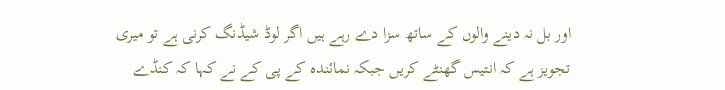اور بل نہ دینے والوں کے ساتھ سزا دے رہے ہیں اگر لوڈ شیڈنگ کرنی ہے تو میری تجویز ہے کہ انتیس گھنٹے کریں جبکہ نمائندہ کے پی کے نے کہا کہ کنڈے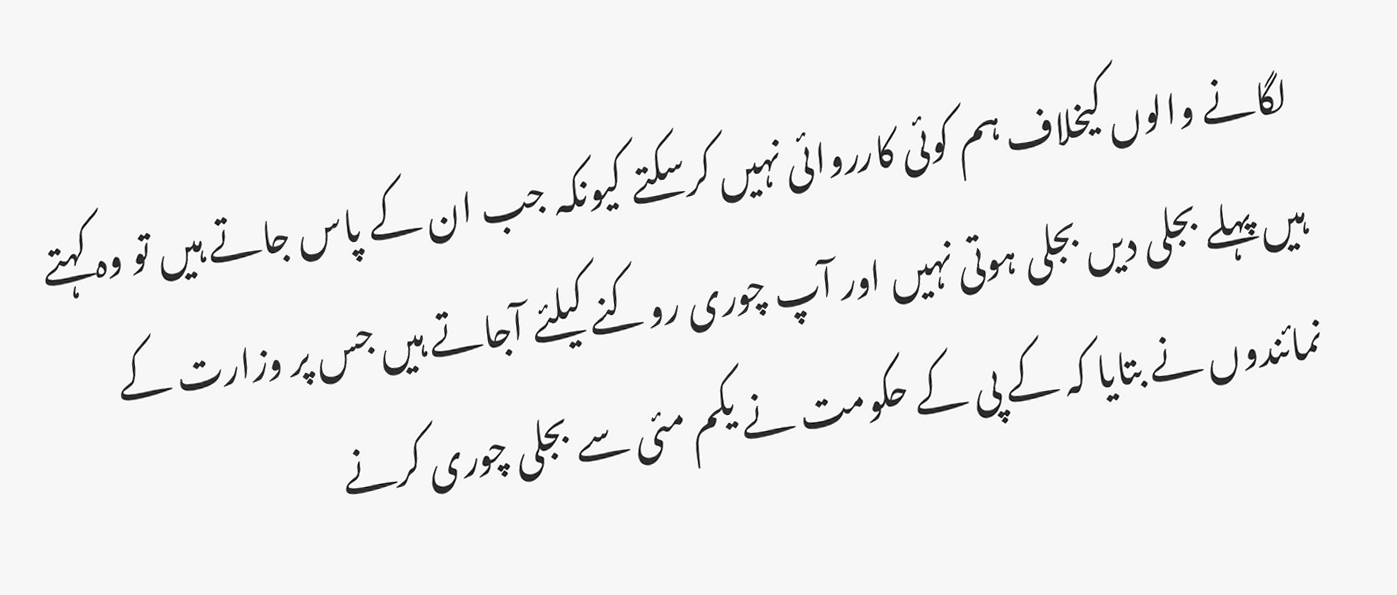لگانے والوں کیخلاف ہم کوئی کارروائی نہیں کرسکتے کیونکہ جب ان کے پاس جاتے ہیں تو وہ کہتے ہیں پہلے بجلی دیں بجلی ہوتی نہیں اور آپ چوری روکنے کیلئے آجاتے ہیں جس پر وزارت کے نمائندوں نے بتایا کہ کے پی کے حکومت نے یکم مئی سے بجلی چوری کرنے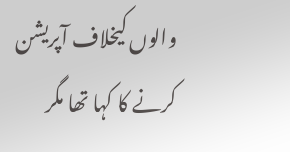والوں کیخلاف آپریشن کرنے کا کہا تھا مگر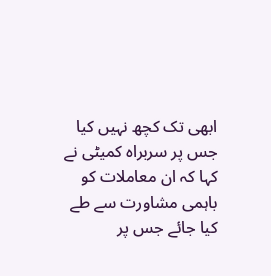ابھی تک کچھ نہیں کیا جس پر سربراہ کمیٹی نے کہا کہ ان معاملات کو باہمی مشاورت سے طے کیا جائے جس پر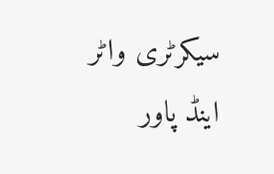سیکرٹری واٹر اینڈ پاور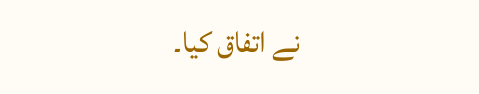نے اتفاق کیا۔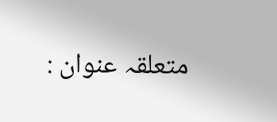متعلقہ عنوان :